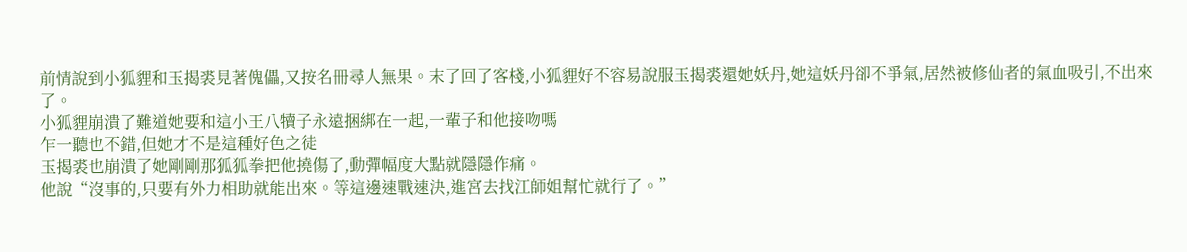前情說到小狐貍和玉揭裘見著傀儡,又按名冊尋人無果。末了回了客棧,小狐貍好不容易說服玉揭裘還她妖丹,她這妖丹卻不爭氣,居然被修仙者的氣血吸引,不出來了。
小狐貍崩潰了難道她要和這小王八犢子永遠捆綁在一起,一輩子和他接吻嗎
乍一聽也不錯,但她才不是這種好色之徒
玉揭裘也崩潰了她剛剛那狐狐拳把他撓傷了,動彈幅度大點就隱隱作痛。
他說“沒事的,只要有外力相助就能出來。等這邊速戰速決,進宮去找江師姐幫忙就行了。”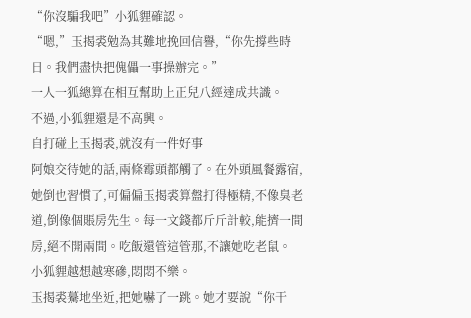“你沒騙我吧”小狐貍確認。
“嗯,”玉揭裘勉為其難地挽回信譽,“你先撐些時日。我們盡快把傀儡一事操辦完。”
一人一狐總算在相互幫助上正兒八經達成共識。
不過,小狐貍還是不高興。
自打碰上玉揭裘,就沒有一件好事
阿娘交待她的話,兩條霉頭都觸了。在外頭風餐露宿,她倒也習慣了,可偏偏玉揭裘算盤打得極精,不像臭老道,倒像個賬房先生。每一文錢都斤斤計較,能擠一間房,絕不開兩間。吃飯還管這管那,不讓她吃老鼠。
小狐貍越想越寒磣,悶悶不樂。
玉揭裘驀地坐近,把她嚇了一跳。她才要說“你干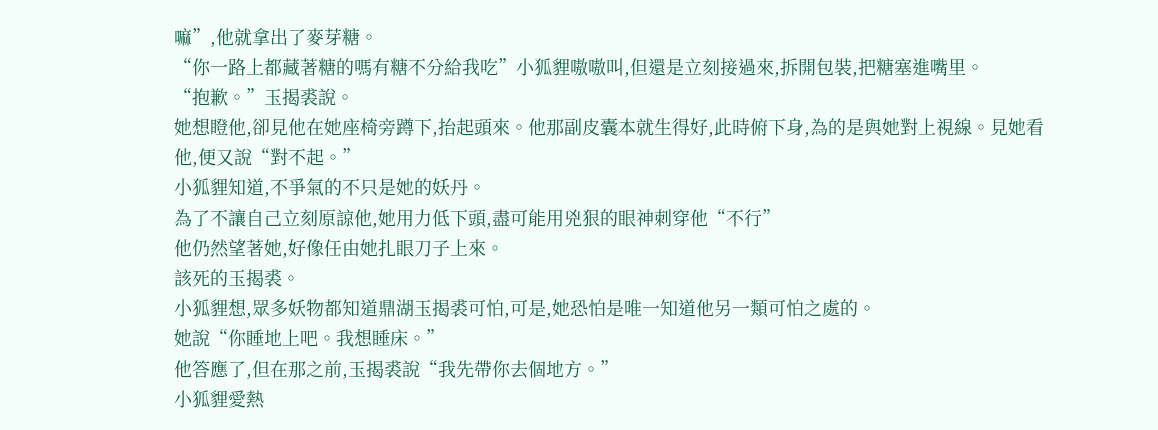嘛”,他就拿出了麥芽糖。
“你一路上都藏著糖的嗎有糖不分給我吃”小狐貍嗷嗷叫,但還是立刻接過來,拆開包裝,把糖塞進嘴里。
“抱歉。”玉揭裘說。
她想瞪他,卻見他在她座椅旁蹲下,抬起頭來。他那副皮囊本就生得好,此時俯下身,為的是與她對上視線。見她看他,便又說“對不起。”
小狐貍知道,不爭氣的不只是她的妖丹。
為了不讓自己立刻原諒他,她用力低下頭,盡可能用兇狠的眼神刺穿他“不行”
他仍然望著她,好像任由她扎眼刀子上來。
該死的玉揭裘。
小狐貍想,眾多妖物都知道鼎湖玉揭裘可怕,可是,她恐怕是唯一知道他另一類可怕之處的。
她說“你睡地上吧。我想睡床。”
他答應了,但在那之前,玉揭裘說“我先帶你去個地方。”
小狐貍愛熱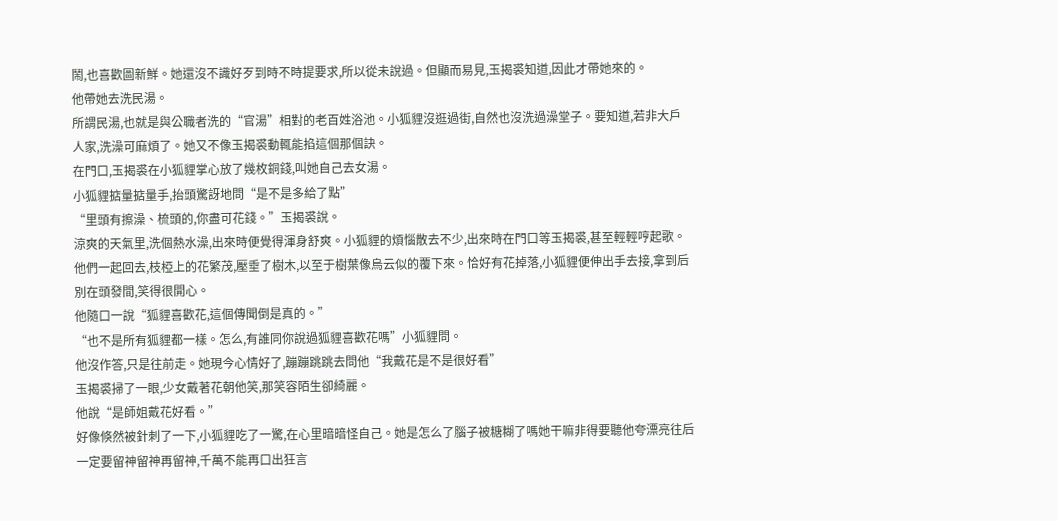鬧,也喜歡圖新鮮。她還沒不識好歹到時不時提要求,所以從未說過。但顯而易見,玉揭裘知道,因此才帶她來的。
他帶她去洗民湯。
所謂民湯,也就是與公職者洗的“官湯”相對的老百姓浴池。小狐貍沒逛過街,自然也沒洗過澡堂子。要知道,若非大戶人家,洗澡可麻煩了。她又不像玉揭裘動輒能掐這個那個訣。
在門口,玉揭裘在小狐貍掌心放了幾枚銅錢,叫她自己去女湯。
小狐貍掂量掂量手,抬頭驚訝地問“是不是多給了點”
“里頭有擦澡、梳頭的,你盡可花錢。”玉揭裘說。
涼爽的天氣里,洗個熱水澡,出來時便覺得渾身舒爽。小狐貍的煩惱散去不少,出來時在門口等玉揭裘,甚至輕輕哼起歌。
他們一起回去,枝椏上的花繁茂,壓垂了樹木,以至于樹葉像烏云似的覆下來。恰好有花掉落,小狐貍便伸出手去接,拿到后別在頭發間,笑得很開心。
他隨口一說“狐貍喜歡花,這個傳聞倒是真的。”
“也不是所有狐貍都一樣。怎么,有誰同你說過狐貍喜歡花嗎”小狐貍問。
他沒作答,只是往前走。她現今心情好了,蹦蹦跳跳去問他“我戴花是不是很好看”
玉揭裘掃了一眼,少女戴著花朝他笑,那笑容陌生卻綺麗。
他說“是師姐戴花好看。”
好像倏然被針刺了一下,小狐貍吃了一驚,在心里暗暗怪自己。她是怎么了腦子被糖糊了嗎她干嘛非得要聽他夸漂亮往后一定要留神留神再留神,千萬不能再口出狂言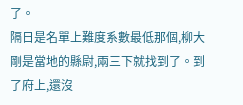了。
隔日是名單上難度系數最低那個,柳大剛是當地的縣尉,兩三下就找到了。到了府上,還沒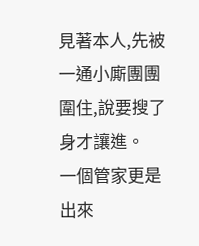見著本人,先被一通小廝團團圍住,說要搜了身才讓進。
一個管家更是出來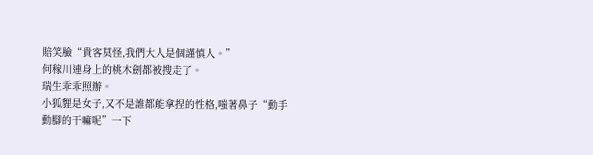賠笑臉“貴客莫怪,我們大人是個謹慎人。”
何稼川連身上的桃木劍都被搜走了。
瑞生乖乖照辦。
小狐貍是女子,又不是誰都能拿捏的性格,嗤著鼻子“動手動腳的干嘛呢”一下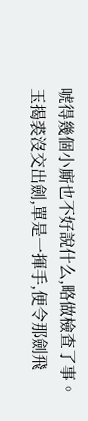唬得幾個小廝也不好說什么,略做檢查了事。
玉揭裘沒交出劍,單是一揮手,便令那劍飛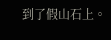到了假山石上。